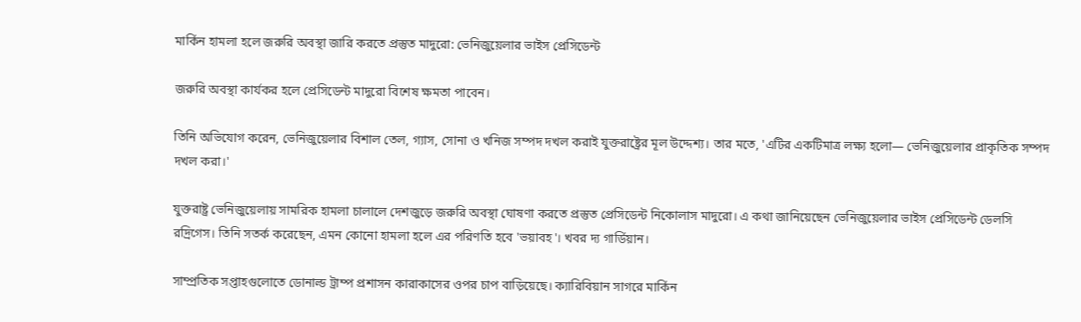মার্কিন হামলা হলে জরুরি অবস্থা জারি করতে প্রস্তুত মাদুরো: ভেনিজুয়েলার ভাইস প্রেসিডেন্ট

জরুরি অবস্থা কার্যকর হলে প্রেসিডেন্ট মাদুরো বিশেষ ক্ষমতা পাবেন।

তিনি অভিযোগ করেন, ভেনিজুয়েলার বিশাল তেল, গ্যাস, সোনা ও খনিজ সম্পদ দখল করাই যুক্তরাষ্ট্রের মূল উদ্দেশ্য। তার মতে, 'এটির একটিমাত্র লক্ষ্য হলো— ভেনিজুয়েলার প্রাকৃতিক সম্পদ দখল করা।'

যুক্তরাষ্ট্র ভেনিজুয়েলায় সামরিক হামলা চালালে দেশজুড়ে জরুরি অবস্থা ঘোষণা করতে প্রস্তুত প্রেসিডেন্ট নিকোলাস মাদুরো। এ কথা জানিয়েছেন ভেনিজুয়েলার ভাইস প্রেসিডেন্ট ডেলসি রদ্রিগেস। তিনি সতর্ক করেছেন, এমন কোনো হামলা হলে এর পরিণতি হবে 'ভয়াবহ'। খবর দ্য গার্ডিয়ান।

সাম্প্রতিক সপ্তাহগুলোতে ডোনাল্ড ট্রাম্প প্রশাসন কারাকাসের ওপর চাপ বাড়িয়েছে। ক্যারিবিয়ান সাগরে মার্কিন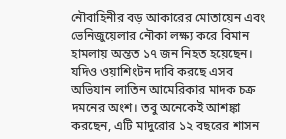নৌবাহিনীর বড় আকারের মোতায়েন এবং ভেনিজুয়েলার নৌকা লক্ষ্য করে বিমান হামলায় অন্তত ১৭ জন নিহত হয়েছেন। যদিও ওয়াশিংটন দাবি করছে এসব অভিযান লাতিন আমেরিকার মাদক চক্র দমনের অংশ। তবু অনেকেই আশঙ্কা করছেন, এটি মাদুরোর ১২ বছরের শাসন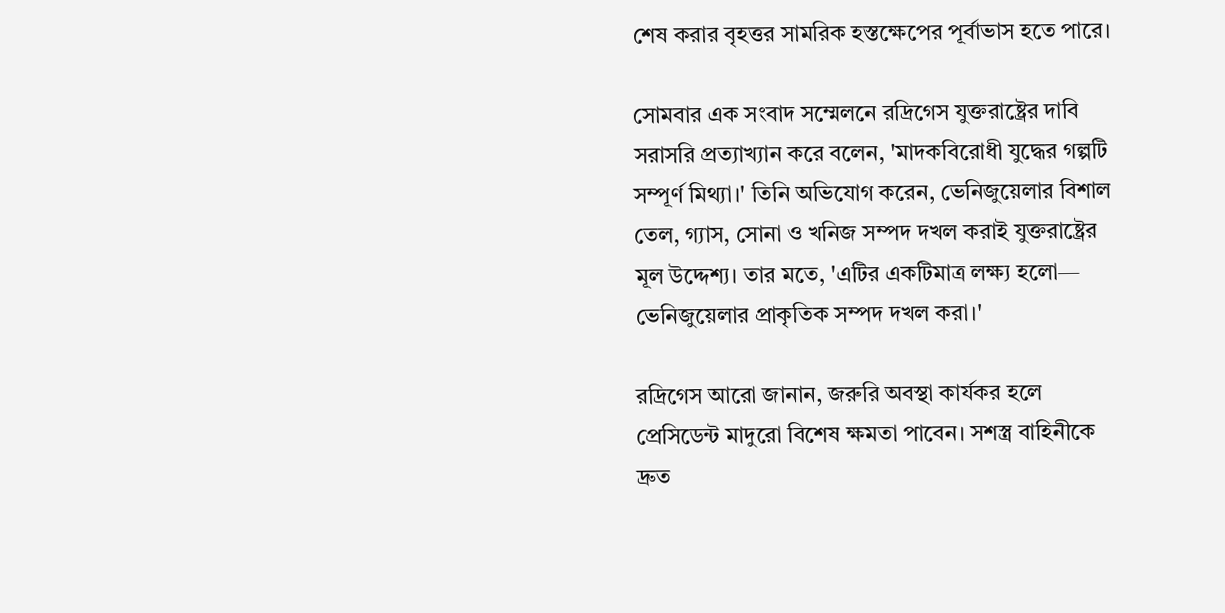শেষ করার বৃহত্তর সামরিক হস্তক্ষেপের পূর্বাভাস হতে পারে।

সোমবার এক সংবাদ সম্মেলনে রদ্রিগেস যুক্তরাষ্ট্রের দাবি সরাসরি প্রত্যাখ্যান করে বলেন, 'মাদকবিরোধী যুদ্ধের গল্পটি সম্পূর্ণ মিথ্যা।' তিনি অভিযোগ করেন, ভেনিজুয়েলার বিশাল তেল, গ্যাস, সোনা ও খনিজ সম্পদ দখল করাই যুক্তরাষ্ট্রের মূল উদ্দেশ্য। তার মতে, 'এটির একটিমাত্র লক্ষ্য হলো— ভেনিজুয়েলার প্রাকৃতিক সম্পদ দখল করা।'

রদ্রিগেস আরো জানান, জরুরি অবস্থা কার্যকর হলে প্রেসিডেন্ট মাদুরো বিশেষ ক্ষমতা পাবেন। সশস্ত্র বাহিনীকে দ্রুত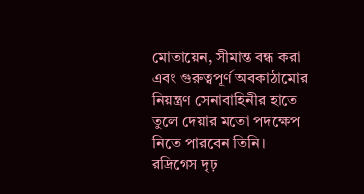মোতায়েন, সীমান্ত বন্ধ করা এবং গুরুত্বপূর্ণ অবকাঠামোর নিয়ন্ত্রণ সেনাবাহিনীর হাতে তুলে দেয়ার মতো পদক্ষেপ নিতে পারবেন তিনি। রদ্রিগেস দৃঢ়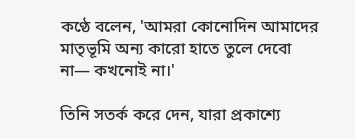কণ্ঠে বলেন, 'আমরা কোনোদিন আমাদের মাতৃভূমি অন্য কারো হাতে তুলে দেবো না— কখনোই না।'

তিনি সতর্ক করে দেন, যারা প্রকাশ্যে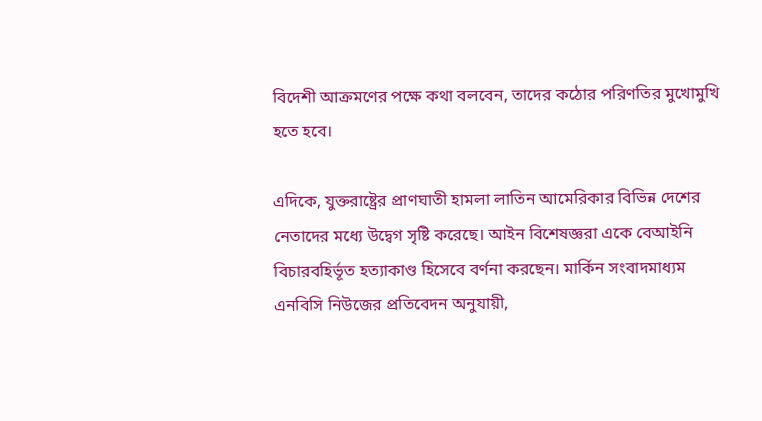বিদেশী আক্রমণের পক্ষে কথা বলবেন, তাদের কঠোর পরিণতির মুখোমুখি হতে হবে।

এদিকে, যুক্তরাষ্ট্রের প্রাণঘাতী হামলা লাতিন আমেরিকার বিভিন্ন দেশের নেতাদের মধ্যে উদ্বেগ সৃষ্টি করেছে। আইন বিশেষজ্ঞরা একে বেআইনি বিচারবহির্ভূত হত্যাকাণ্ড হিসেবে বর্ণনা করছেন। মার্কিন সংবাদমাধ্যম এনবিসি নিউজের প্রতিবেদন অনুযায়ী,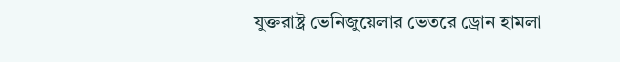যুক্তরাষ্ট্র ভেনিজুয়েলার ভেতরে ড্রোন হামলা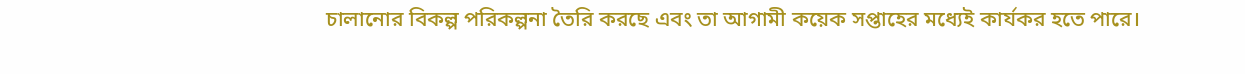চালানোর বিকল্প পরিকল্পনা তৈরি করছে এবং তা আগামী কয়েক সপ্তাহের মধ্যেই কার্যকর হতে পারে।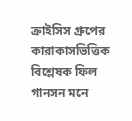ক্রাইসিস গ্রুপের কারাকাসভিত্তিক বিশ্লেষক ফিল গানসন মনে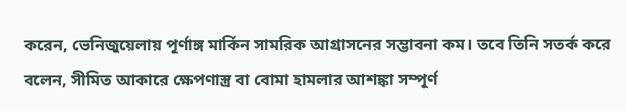করেন, ভেনিজুয়েলায় পূর্ণাঙ্গ মার্কিন সামরিক আগ্রাসনের সম্ভাবনা কম। তবে তিনি সতর্ক করে বলেন, সীমিত আকারে ক্ষেপণাস্ত্র বা বোমা হামলার আশঙ্কা সম্পূর্ণ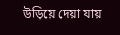উড়িয়ে দেয়া যায়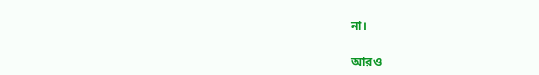না।

আরও